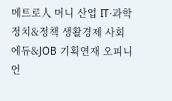메트로人 머니 산업 IT·과학 정치&정책 생활경제 사회 에듀&JOB 기획연재 오피니언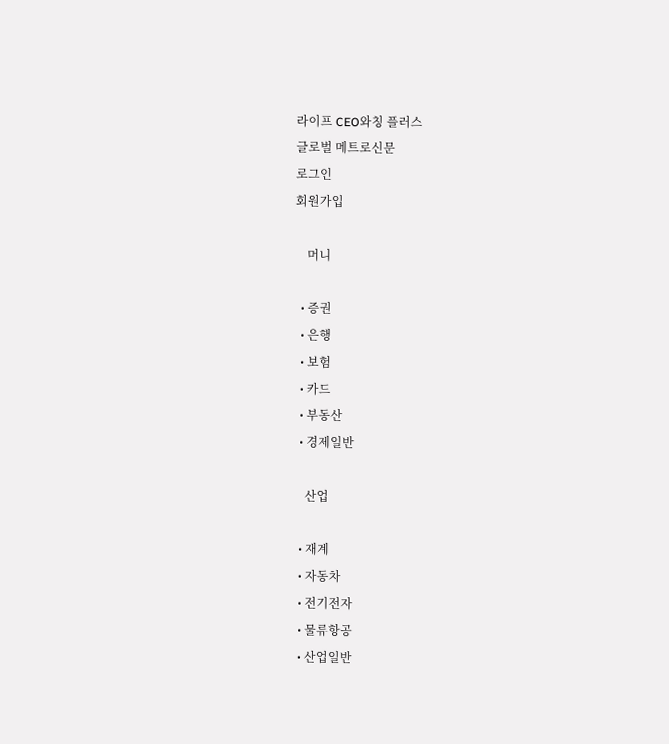라이프 CEO와칭 플러스
글로벌 메트로신문
로그인
회원가입

    머니

  • 증권
  • 은행
  • 보험
  • 카드
  • 부동산
  • 경제일반

    산업

  • 재계
  • 자동차
  • 전기전자
  • 물류항공
  • 산업일반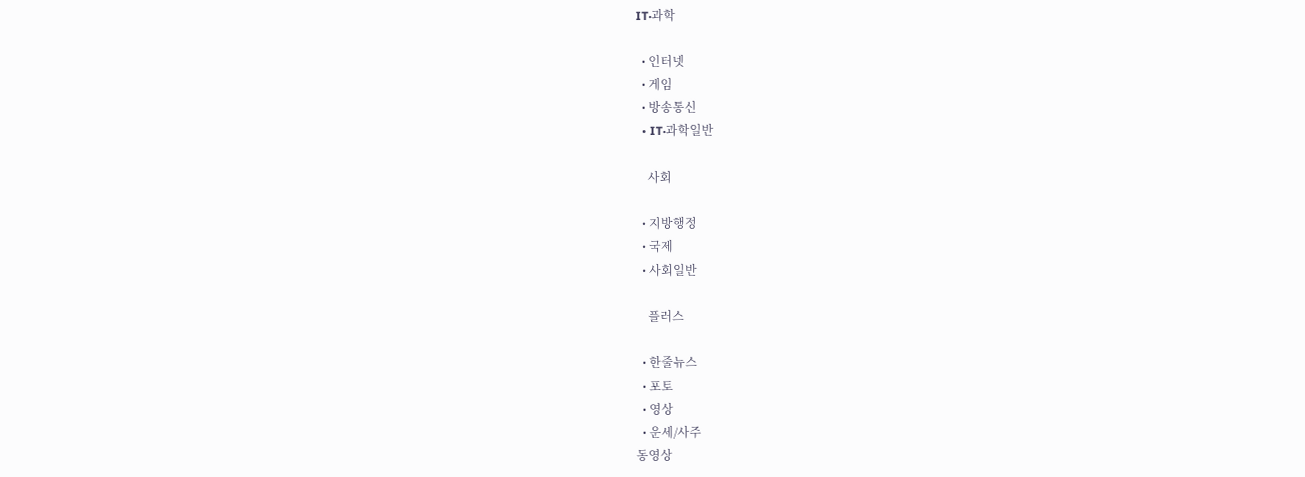IT·과학

  • 인터넷
  • 게임
  • 방송통신
  • IT·과학일반

    사회

  • 지방행정
  • 국제
  • 사회일반

    플러스

  • 한줄뉴스
  • 포토
  • 영상
  • 운세/사주
동영상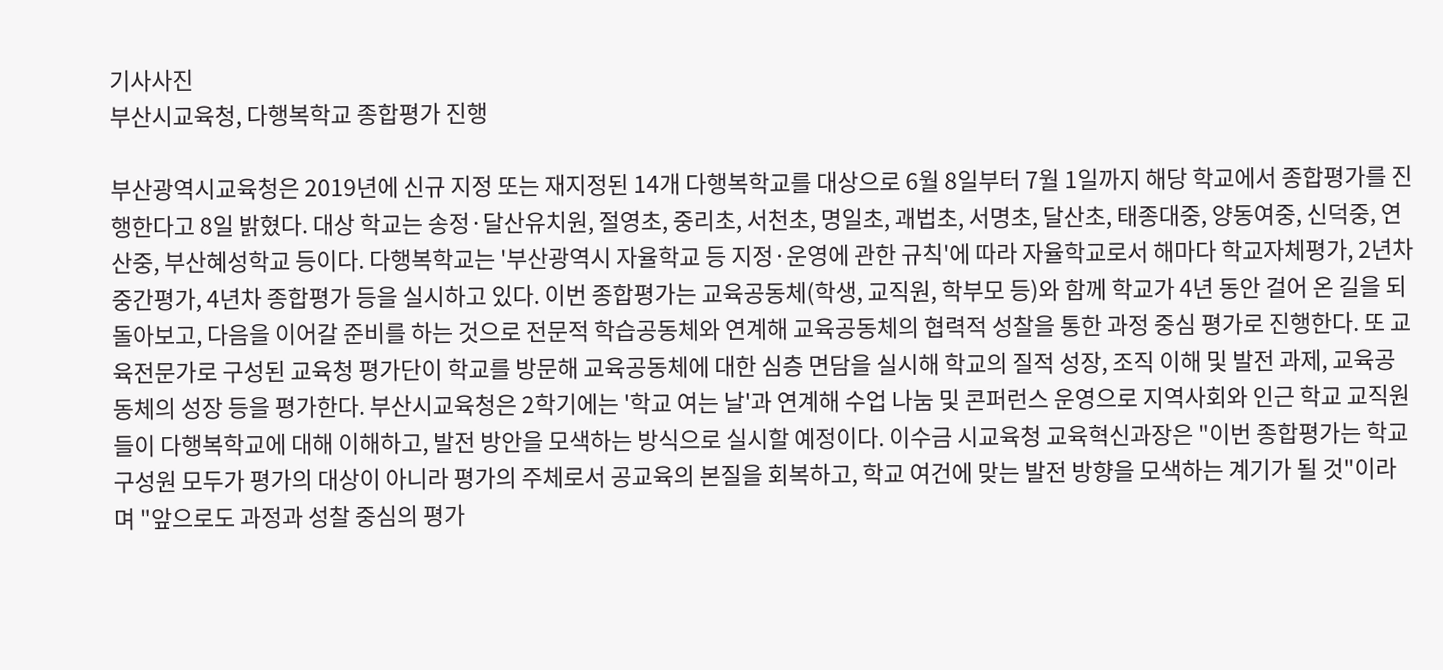기사사진
부산시교육청, 다행복학교 종합평가 진행

부산광역시교육청은 2019년에 신규 지정 또는 재지정된 14개 다행복학교를 대상으로 6월 8일부터 7월 1일까지 해당 학교에서 종합평가를 진행한다고 8일 밝혔다. 대상 학교는 송정·달산유치원, 절영초, 중리초, 서천초, 명일초, 괘법초, 서명초, 달산초, 태종대중, 양동여중, 신덕중, 연산중, 부산혜성학교 등이다. 다행복학교는 '부산광역시 자율학교 등 지정·운영에 관한 규칙'에 따라 자율학교로서 해마다 학교자체평가, 2년차 중간평가, 4년차 종합평가 등을 실시하고 있다. 이번 종합평가는 교육공동체(학생, 교직원, 학부모 등)와 함께 학교가 4년 동안 걸어 온 길을 되돌아보고, 다음을 이어갈 준비를 하는 것으로 전문적 학습공동체와 연계해 교육공동체의 협력적 성찰을 통한 과정 중심 평가로 진행한다. 또 교육전문가로 구성된 교육청 평가단이 학교를 방문해 교육공동체에 대한 심층 면담을 실시해 학교의 질적 성장, 조직 이해 및 발전 과제, 교육공동체의 성장 등을 평가한다. 부산시교육청은 2학기에는 '학교 여는 날'과 연계해 수업 나눔 및 콘퍼런스 운영으로 지역사회와 인근 학교 교직원들이 다행복학교에 대해 이해하고, 발전 방안을 모색하는 방식으로 실시할 예정이다. 이수금 시교육청 교육혁신과장은 "이번 종합평가는 학교구성원 모두가 평가의 대상이 아니라 평가의 주체로서 공교육의 본질을 회복하고, 학교 여건에 맞는 발전 방향을 모색하는 계기가 될 것"이라며 "앞으로도 과정과 성찰 중심의 평가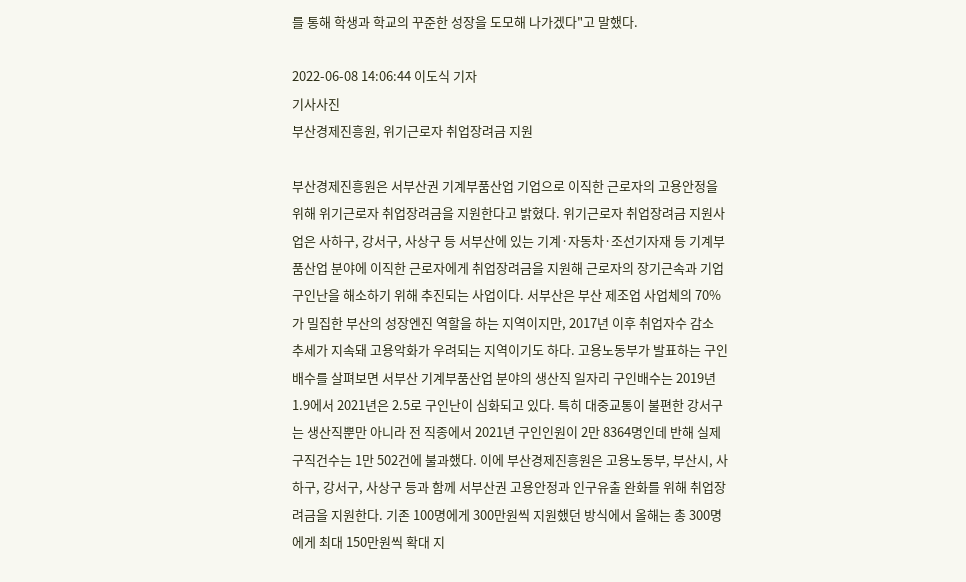를 통해 학생과 학교의 꾸준한 성장을 도모해 나가겠다"고 말했다.

2022-06-08 14:06:44 이도식 기자
기사사진
부산경제진흥원, 위기근로자 취업장려금 지원

부산경제진흥원은 서부산권 기계부품산업 기업으로 이직한 근로자의 고용안정을 위해 위기근로자 취업장려금을 지원한다고 밝혔다. 위기근로자 취업장려금 지원사업은 사하구, 강서구, 사상구 등 서부산에 있는 기계·자동차·조선기자재 등 기계부품산업 분야에 이직한 근로자에게 취업장려금을 지원해 근로자의 장기근속과 기업 구인난을 해소하기 위해 추진되는 사업이다. 서부산은 부산 제조업 사업체의 70%가 밀집한 부산의 성장엔진 역할을 하는 지역이지만, 2017년 이후 취업자수 감소 추세가 지속돼 고용악화가 우려되는 지역이기도 하다. 고용노동부가 발표하는 구인배수를 살펴보면 서부산 기계부품산업 분야의 생산직 일자리 구인배수는 2019년 1.9에서 2021년은 2.5로 구인난이 심화되고 있다. 특히 대중교통이 불편한 강서구는 생산직뿐만 아니라 전 직종에서 2021년 구인인원이 2만 8364명인데 반해 실제 구직건수는 1만 502건에 불과했다. 이에 부산경제진흥원은 고용노동부, 부산시, 사하구, 강서구, 사상구 등과 함께 서부산권 고용안정과 인구유출 완화를 위해 취업장려금을 지원한다. 기존 100명에게 300만원씩 지원했던 방식에서 올해는 총 300명에게 최대 150만원씩 확대 지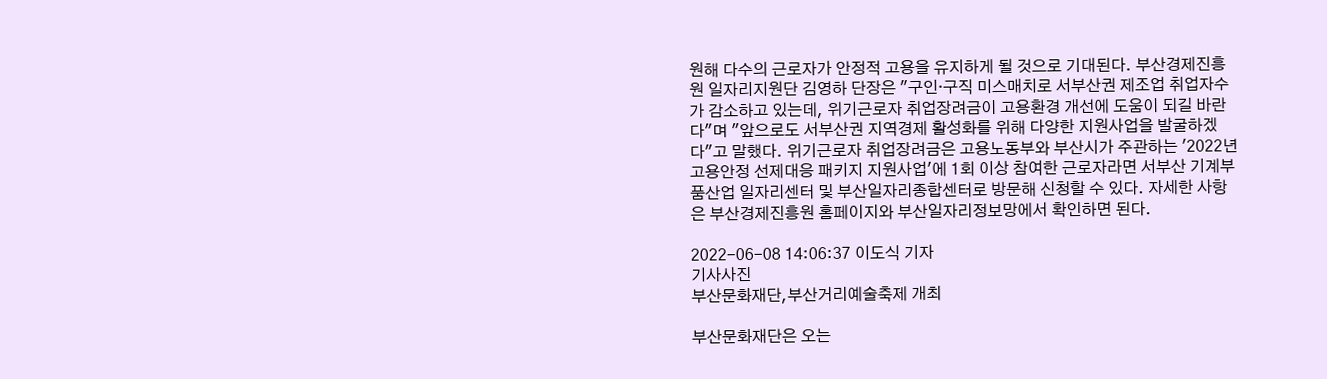원해 다수의 근로자가 안정적 고용을 유지하게 될 것으로 기대된다. 부산경제진흥원 일자리지원단 김영하 단장은 "구인·구직 미스매치로 서부산권 제조업 취업자수가 감소하고 있는데, 위기근로자 취업장려금이 고용환경 개선에 도움이 되길 바란다"며 "앞으로도 서부산권 지역경제 활성화를 위해 다양한 지원사업을 발굴하겠다"고 말했다. 위기근로자 취업장려금은 고용노동부와 부산시가 주관하는 '2022년 고용안정 선제대응 패키지 지원사업'에 1회 이상 참여한 근로자라면 서부산 기계부품산업 일자리센터 및 부산일자리종합센터로 방문해 신청할 수 있다. 자세한 사항은 부산경제진흥원 홈페이지와 부산일자리정보망에서 확인하면 된다.

2022-06-08 14:06:37 이도식 기자
기사사진
부산문화재단,부산거리예술축제 개최

부산문화재단은 오는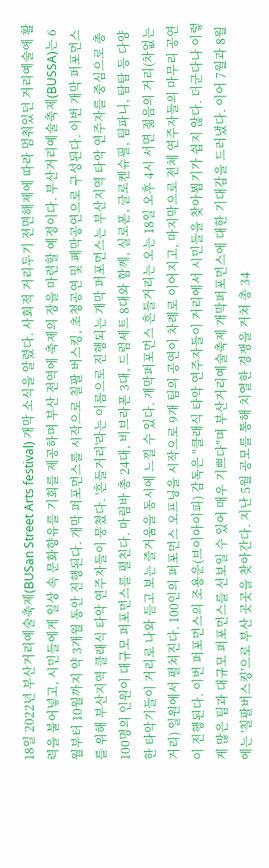18일 2022년 부산거리예술축제(BUSan Street Arts festival) 개막 소식을 알렸다. 사회적 거리두기 전면해제에 따라 멈춰있던 거리예술에 활력을 불어넣고, 시민들에게 일상 속 문화향유를 기회를 제공하며 부산 전역에 축제의 장을 마련할 예정이다. 부산거리예술축제(BUSSA)는 6월부터 10월까지 약 3개월 동안 진행된다. 개막 퍼포먼스를 시작으로 칠팔 버스킹, 초청공연 및 폐막공연으로 구성된다. 이번 개막 퍼포먼스를 위해 부산지역 클래식 타악 연주자들이 뭉쳤다. '흔들거리'라는 이름으로 진행되는 개막 퍼포먼스는 부산지역 타악 연주자를 중심으로 총 100명의 인원이 대규모 퍼포먼스를 펼친다. 마림바 총 24대, 비브라폰 3대, 드럼세트 8대와 함께, 실로폰, 글로켄슈필, 팀파니, 탐탐 등 다양한 타악기들이 거리로 나와 듣고 보는 즐거움을 동시에 느낄 수 있다. 개막퍼포먼스 흔들거리는 오는 18일 오후 4시 서면 젊음의 거리(차없는거리) 일원에서 펼쳐진다. 100인의 퍼포먼스 오프닝을 시작으로 9개 팀의 공연이 차례로 이어지고, 마지막으로 전체 연주자들의 마무리 공연이 진행된다. 이번 퍼포먼스의 조용운(브이아이피) 감독은 "클래식 타악 연주자들이 거리에서 시민들을 찾아뵙기가 쉽지 않다. 더군다나 이렇게 많은 팀과 대규모 퍼포먼스를 선보일 수 있어 매우 기쁘다"며 부산거리예술축제 개막퍼포먼스에 대한 기대감을 드러냈다. 이어 7월과 8월에는 '칠팔버스킹'으로 부산 곳곳을 찾아간다. 지난 5월 공모를 통해 치열한 경쟁을 거쳐 총 34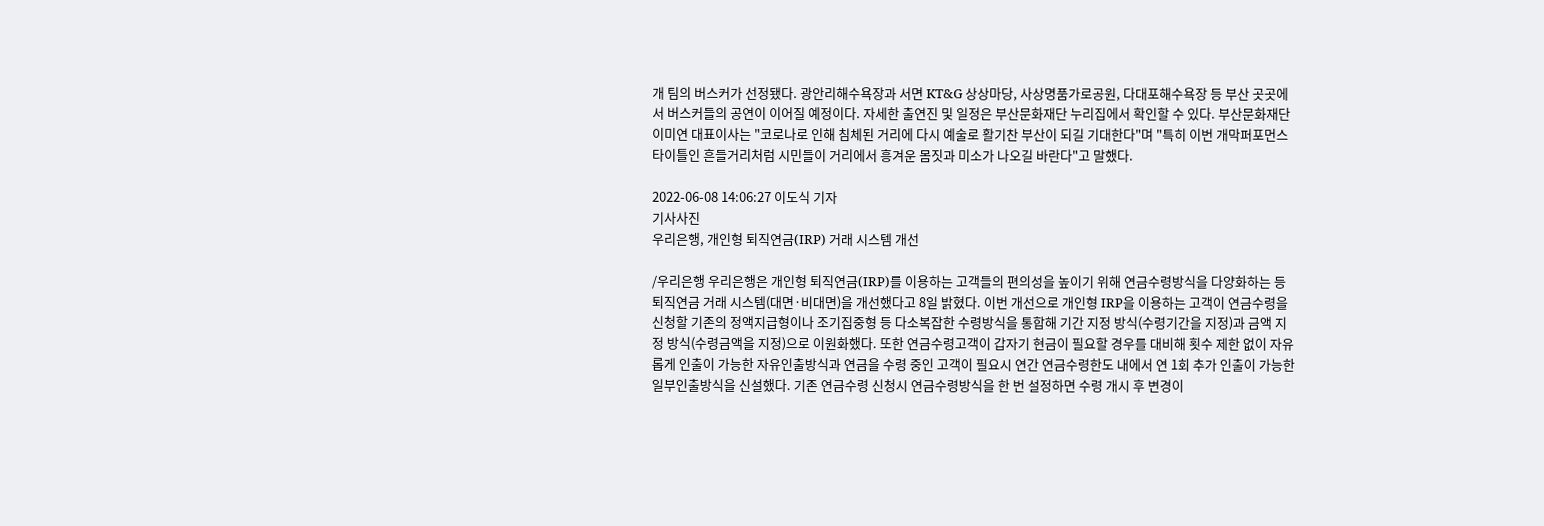개 팀의 버스커가 선정됐다. 광안리해수욕장과 서면 KT&G 상상마당, 사상명품가로공원, 다대포해수욕장 등 부산 곳곳에서 버스커들의 공연이 이어질 예정이다. 자세한 출연진 및 일정은 부산문화재단 누리집에서 확인할 수 있다. 부산문화재단 이미연 대표이사는 "코로나로 인해 침체된 거리에 다시 예술로 활기찬 부산이 되길 기대한다"며 "특히 이번 개막퍼포먼스 타이틀인 흔들거리처럼 시민들이 거리에서 흥겨운 몸짓과 미소가 나오길 바란다"고 말했다.

2022-06-08 14:06:27 이도식 기자
기사사진
우리은행, 개인형 퇴직연금(IRP) 거래 시스템 개선

/우리은행 우리은행은 개인형 퇴직연금(IRP)를 이용하는 고객들의 편의성을 높이기 위해 연금수령방식을 다양화하는 등 퇴직연금 거래 시스템(대면·비대면)을 개선했다고 8일 밝혔다. 이번 개선으로 개인형 IRP을 이용하는 고객이 연금수령을 신청할 기존의 정액지급형이나 조기집중형 등 다소복잡한 수령방식을 통합해 기간 지정 방식(수령기간을 지정)과 금액 지정 방식(수령금액을 지정)으로 이원화했다. 또한 연금수령고객이 갑자기 현금이 필요할 경우를 대비해 횟수 제한 없이 자유롭게 인출이 가능한 자유인출방식과 연금을 수령 중인 고객이 필요시 연간 연금수령한도 내에서 연 1회 추가 인출이 가능한 일부인출방식을 신설했다. 기존 연금수령 신청시 연금수령방식을 한 번 설정하면 수령 개시 후 변경이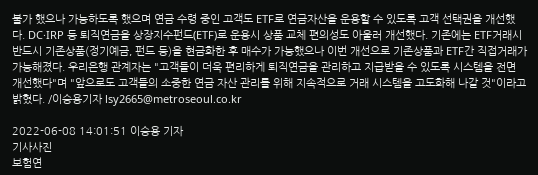불가 했으나 가능하도록 했으며 연금 수령 중인 고객도 ETF로 연금자산을 운용할 수 있도록 고객 선택권을 개선했다. DC·IRP 등 퇴직연금을 상장지수펀드(ETF)로 운용시 상품 교체 편의성도 아울러 개선했다. 기존에는 ETF거래시 반드시 기존상품(정기예금, 펀드 등)을 현금화한 후 매수가 가능했으나 이번 개선으로 기존상품과 ETF간 직접거래가 가능해졌다. 우리은행 관계자는 "고객들이 더욱 편리하게 퇴직연금을 관리하고 지급받을 수 있도록 시스템을 전면 개선했다"며 "앞으로도 고객들의 소중한 연금 자산 관리를 위해 지속적으로 거래 시스템을 고도화해 나갈 것"이라고 밝혔다. /이승용기자 lsy2665@metroseoul.co.kr

2022-06-08 14:01:51 이승용 기자
기사사진
보험연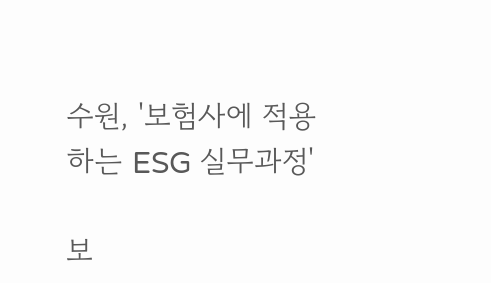수원, '보험사에 적용하는 ESG 실무과정'

보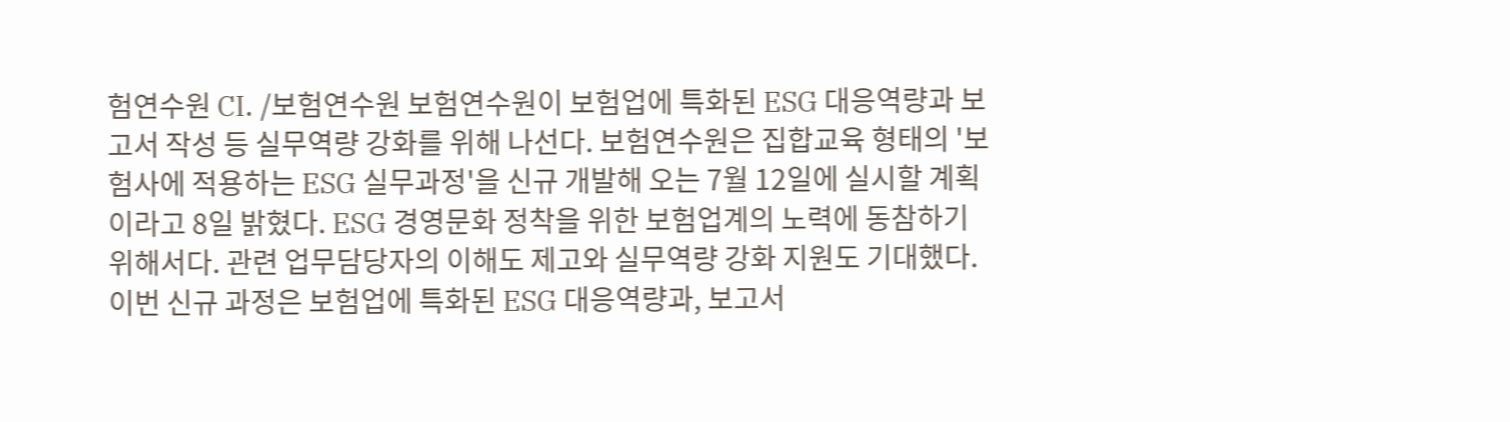험연수원 CI. /보험연수원 보험연수원이 보험업에 특화된 ESG 대응역량과 보고서 작성 등 실무역량 강화를 위해 나선다. 보험연수원은 집합교육 형태의 '보험사에 적용하는 ESG 실무과정'을 신규 개발해 오는 7월 12일에 실시할 계획이라고 8일 밝혔다. ESG 경영문화 정착을 위한 보험업계의 노력에 동참하기 위해서다. 관련 업무담당자의 이해도 제고와 실무역량 강화 지원도 기대했다. 이번 신규 과정은 보험업에 특화된 ESG 대응역량과, 보고서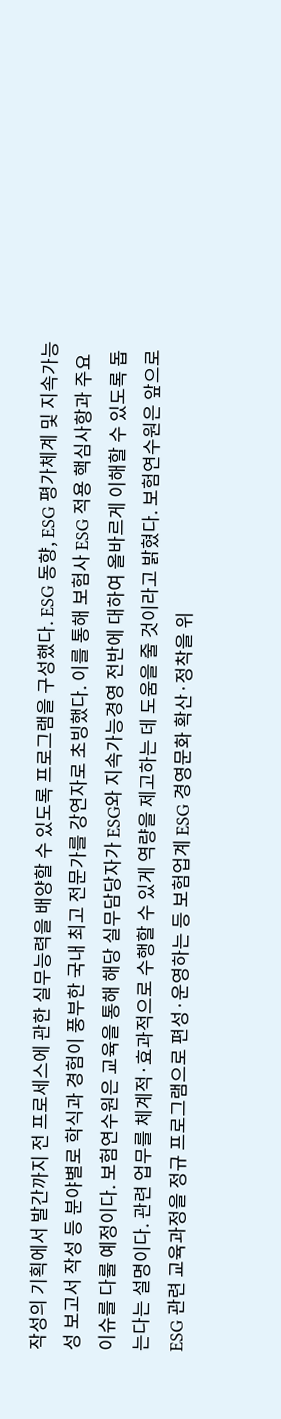작성의 기획에서 발간까지 전 프로세스에 관한 실무능력을 배양할 수 있도록 프로그램을 구성했다. ESG 동향, ESG 평가체계 및 지속가능성 보고서 작성 등 분야별로 학식과 경험이 풍부한 국내 최고 전문가를 강연자로 초빙했다. 이를 통해 보험사 ESG 적용 핵심사항과 주요 이슈를 다룰 예정이다. 보험연수원은 교육을 통해 해당 실무담당자가 ESG와 지속가능경영 전반에 대하여 올바르게 이해할 수 있도록 돕는다는 설명이다. 관련 업무를 체계적·효과적으로 수행할 수 있게 역량을 제고하는 데 도움을 줄 것이라고 밝혔다. 보험연수원은 앞으로 ESG 관련 교육과정을 정규 프로그램으로 편성·운영하는 등 보험업계 ESG 경영문화 확산·정착을 위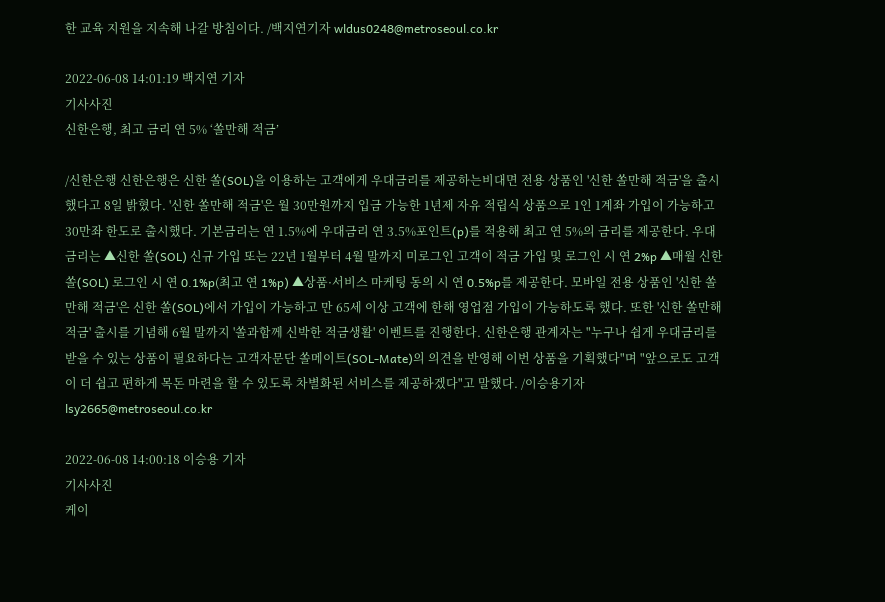한 교육 지원을 지속해 나갈 방침이다. /백지연기자 wldus0248@metroseoul.co.kr

2022-06-08 14:01:19 백지연 기자
기사사진
신한은행, 최고 금리 연 5% ‘쏠만해 적금’

/신한은행 신한은행은 신한 쏠(SOL)을 이용하는 고객에게 우대금리를 제공하는비대면 전용 상품인 '신한 쏠만해 적금'을 출시 했다고 8일 밝혔다. '신한 쏠만해 적금'은 월 30만원까지 입금 가능한 1년제 자유 적립식 상품으로 1인 1계좌 가입이 가능하고 30만좌 한도로 출시했다. 기본금리는 연 1.5%에 우대금리 연 3.5%포인트(p)를 적용해 최고 연 5%의 금리를 제공한다. 우대금리는 ▲신한 쏠(SOL) 신규 가입 또는 22년 1월부터 4월 말까지 미로그인 고객이 적금 가입 및 로그인 시 연 2%p ▲매월 신한 쏠(SOL) 로그인 시 연 0.1%p(최고 연 1%p) ▲상품·서비스 마케팅 동의 시 연 0.5%p를 제공한다. 모바일 전용 상품인 '신한 쏠만해 적금'은 신한 쏠(SOL)에서 가입이 가능하고 만 65세 이상 고객에 한해 영업점 가입이 가능하도록 했다. 또한 '신한 쏠만해 적금' 출시를 기념해 6월 말까지 '쏠과함께 신박한 적금생활' 이벤트를 진행한다. 신한은행 관계자는 "누구나 쉽게 우대금리를 받을 수 있는 상품이 필요하다는 고객자문단 쏠메이트(SOL-Mate)의 의견을 반영해 이번 상품을 기획했다"며 "앞으로도 고객이 더 쉽고 편하게 목돈 마련을 할 수 있도록 차별화된 서비스를 제공하겠다"고 말했다. /이승용기자 lsy2665@metroseoul.co.kr

2022-06-08 14:00:18 이승용 기자
기사사진
케이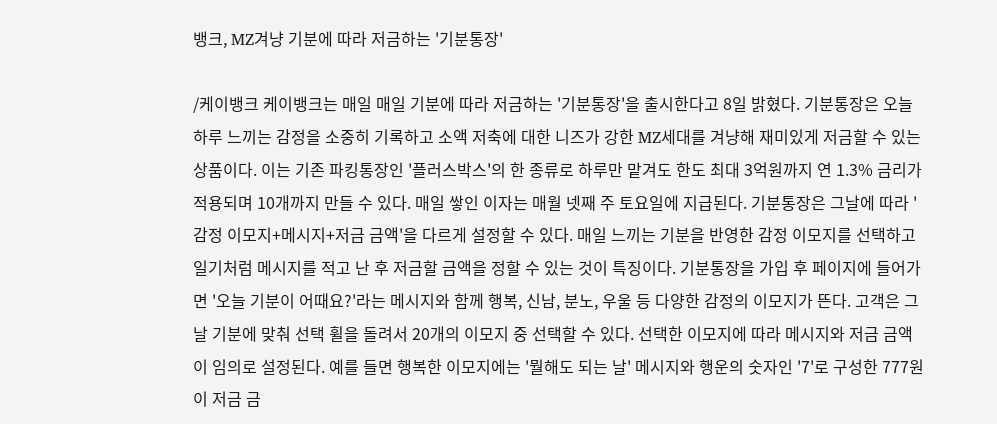뱅크, MZ겨냥 기분에 따라 저금하는 '기분통장'

/케이뱅크 케이뱅크는 매일 매일 기분에 따라 저금하는 '기분통장'을 출시한다고 8일 밝혔다. 기분통장은 오늘 하루 느끼는 감정을 소중히 기록하고 소액 저축에 대한 니즈가 강한 MZ세대를 겨냥해 재미있게 저금할 수 있는 상품이다. 이는 기존 파킹통장인 '플러스박스'의 한 종류로 하루만 맡겨도 한도 최대 3억원까지 연 1.3% 금리가 적용되며 10개까지 만들 수 있다. 매일 쌓인 이자는 매월 넷째 주 토요일에 지급된다. 기분통장은 그날에 따라 '감정 이모지+메시지+저금 금액'을 다르게 설정할 수 있다. 매일 느끼는 기분을 반영한 감정 이모지를 선택하고 일기처럼 메시지를 적고 난 후 저금할 금액을 정할 수 있는 것이 특징이다. 기분통장을 가입 후 페이지에 들어가면 '오늘 기분이 어때요?'라는 메시지와 함께 행복, 신남, 분노, 우울 등 다양한 감정의 이모지가 뜬다. 고객은 그날 기분에 맞춰 선택 휠을 돌려서 20개의 이모지 중 선택할 수 있다. 선택한 이모지에 따라 메시지와 저금 금액이 임의로 설정된다. 예를 들면 행복한 이모지에는 '뭘해도 되는 날' 메시지와 행운의 숫자인 '7'로 구성한 777원이 저금 금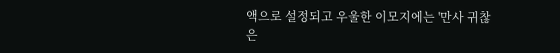액으로 설정되고 우울한 이모지에는 '만사 귀찮은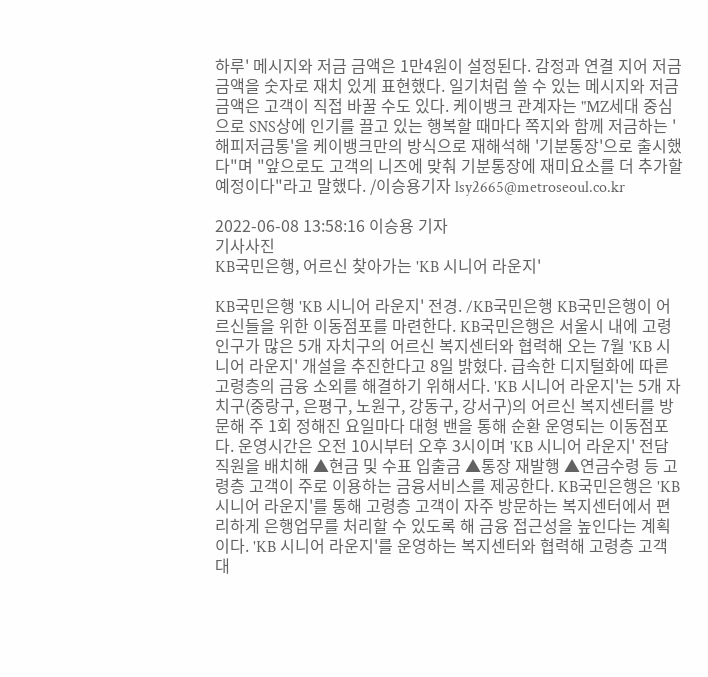하루' 메시지와 저금 금액은 1만4원이 설정된다. 감정과 연결 지어 저금 금액을 숫자로 재치 있게 표현했다. 일기처럼 쓸 수 있는 메시지와 저금 금액은 고객이 직접 바꿀 수도 있다. 케이뱅크 관계자는 "MZ세대 중심으로 SNS상에 인기를 끌고 있는 행복할 때마다 쪽지와 함께 저금하는 '해피저금통'을 케이뱅크만의 방식으로 재해석해 '기분통장'으로 출시했다"며 "앞으로도 고객의 니즈에 맞춰 기분통장에 재미요소를 더 추가할 예정이다"라고 말했다. /이승용기자 lsy2665@metroseoul.co.kr

2022-06-08 13:58:16 이승용 기자
기사사진
KB국민은행, 어르신 찾아가는 'KB 시니어 라운지'

KB국민은행 'KB 시니어 라운지' 전경. /KB국민은행 KB국민은행이 어르신들을 위한 이동점포를 마련한다. KB국민은행은 서울시 내에 고령인구가 많은 5개 자치구의 어르신 복지센터와 협력해 오는 7월 'KB 시니어 라운지' 개설을 추진한다고 8일 밝혔다. 급속한 디지털화에 따른 고령층의 금융 소외를 해결하기 위해서다. 'KB 시니어 라운지'는 5개 자치구(중랑구, 은평구, 노원구, 강동구, 강서구)의 어르신 복지센터를 방문해 주 1회 정해진 요일마다 대형 밴을 통해 순환 운영되는 이동점포다. 운영시간은 오전 10시부터 오후 3시이며 'KB 시니어 라운지' 전담 직원을 배치해 ▲현금 및 수표 입출금 ▲통장 재발행 ▲연금수령 등 고령층 고객이 주로 이용하는 금융서비스를 제공한다. KB국민은행은 'KB 시니어 라운지'를 통해 고령층 고객이 자주 방문하는 복지센터에서 편리하게 은행업무를 처리할 수 있도록 해 금융 접근성을 높인다는 계획이다. 'KB 시니어 라운지'를 운영하는 복지센터와 협력해 고령층 고객 대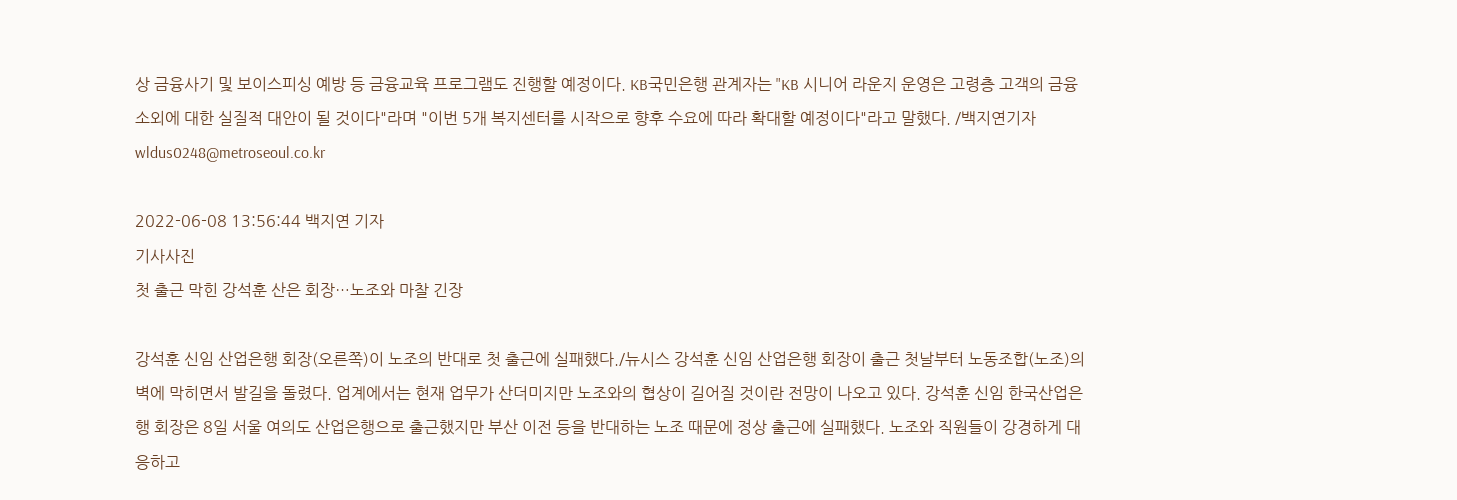상 금융사기 및 보이스피싱 예방 등 금융교육 프로그램도 진행할 예정이다. KB국민은행 관계자는 "KB 시니어 라운지 운영은 고령층 고객의 금융 소외에 대한 실질적 대안이 될 것이다"라며 "이번 5개 복지센터를 시작으로 향후 수요에 따라 확대할 예정이다"라고 말했다. /백지연기자 wldus0248@metroseoul.co.kr

2022-06-08 13:56:44 백지연 기자
기사사진
첫 출근 막힌 강석훈 산은 회장…노조와 마찰 긴장

강석훈 신임 산업은행 회장(오른쪽)이 노조의 반대로 첫 출근에 실패했다./뉴시스 강석훈 신임 산업은행 회장이 출근 첫날부터 노동조합(노조)의 벽에 막히면서 발길을 돌렸다. 업계에서는 현재 업무가 산더미지만 노조와의 협상이 길어질 것이란 전망이 나오고 있다. 강석훈 신임 한국산업은행 회장은 8일 서울 여의도 산업은행으로 출근했지만 부산 이전 등을 반대하는 노조 때문에 정상 출근에 실패했다. 노조와 직원들이 강경하게 대응하고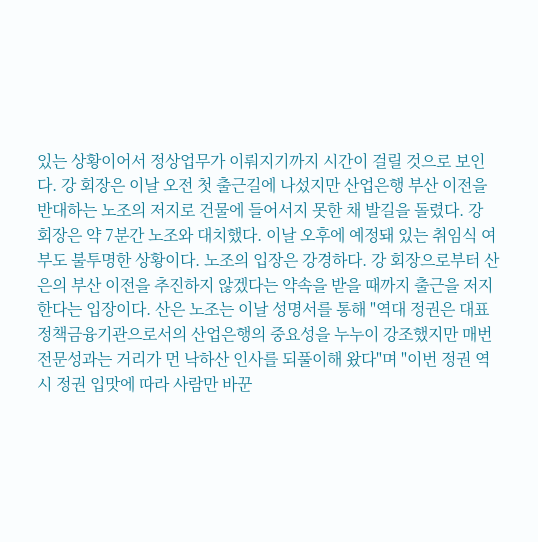있는 상황이어서 정상업무가 이뤄지기까지 시간이 걸릴 것으로 보인다. 강 회장은 이날 오전 첫 출근길에 나섰지만 산업은행 부산 이전을 반대하는 노조의 저지로 건물에 들어서지 못한 채 발길을 돌렸다. 강 회장은 약 7분간 노조와 대치했다. 이날 오후에 예정돼 있는 취임식 여부도 불투명한 상황이다. 노조의 입장은 강경하다. 강 회장으로부터 산은의 부산 이전을 추진하지 않겠다는 약속을 받을 때까지 출근을 저지한다는 입장이다. 산은 노조는 이날 성명서를 통해 "역대 정권은 대표 정책금융기관으로서의 산업은행의 중요성을 누누이 강조했지만 매번 전문성과는 거리가 먼 낙하산 인사를 되풀이해 왔다"며 "이번 정권 역시 정권 입맛에 따라 사람만 바꾼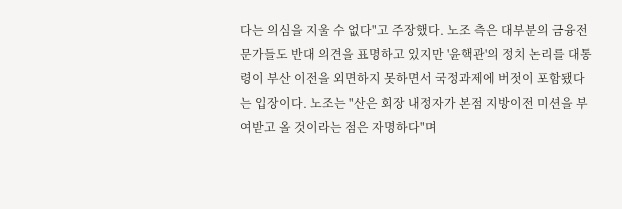다는 의심을 지울 수 없다"고 주장했다. 노조 측은 대부분의 금융전문가들도 반대 의견을 표명하고 있지만 '윤핵관'의 정치 논리를 대통령이 부산 이전을 외면하지 못하면서 국정과제에 버젓이 포함됐다는 입장이다. 노조는 "산은 회장 내정자가 본점 지방이전 미션을 부여받고 올 것이라는 점은 자명하다"며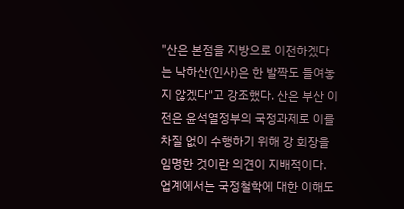"산은 본점을 지방으로 이전하겠다는 낙하산(인사)은 한 발짝도 들여놓지 않겠다"고 강조했다. 산은 부산 이전은 윤석열정부의 국정과제로 이를 차질 없이 수행하기 위해 강 회장을 임명한 것이란 의견이 지배적이다. 업계에서는 국정철학에 대한 이해도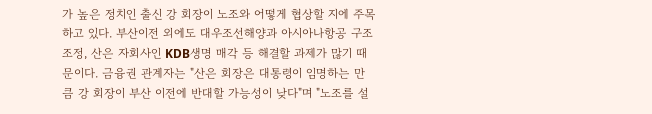가 높은 정치인 출신 강 회장이 노조와 어떻게 협상할 지에 주목하고 있다. 부산이전 외에도 대우조선해양과 아시아나항공 구조조정, 산은 자회사인 KDB생명 매각 등 해결할 과제가 많기 때문이다. 금융권 관계자는 "산은 회장은 대통령이 임명하는 만큼 강 회장이 부산 이전에 반대할 가능성이 낮다"며 "노조를 설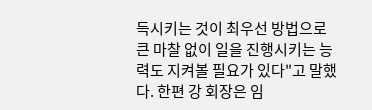득시키는 것이 최우선 방법으로 큰 마찰 없이 일을 진행시키는 능력도 지켜볼 필요가 있다"고 말했다. 한편 강 회장은 임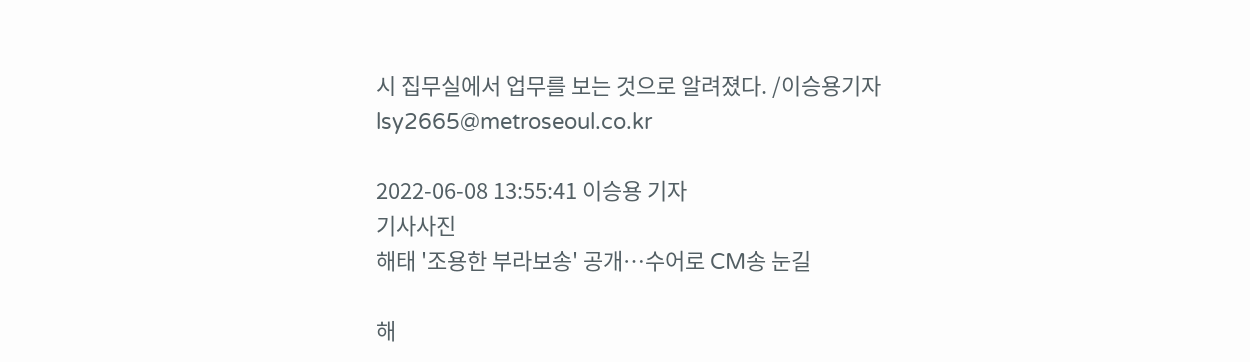시 집무실에서 업무를 보는 것으로 알려졌다. /이승용기자 lsy2665@metroseoul.co.kr

2022-06-08 13:55:41 이승용 기자
기사사진
해태 '조용한 부라보송' 공개…수어로 CM송 눈길

해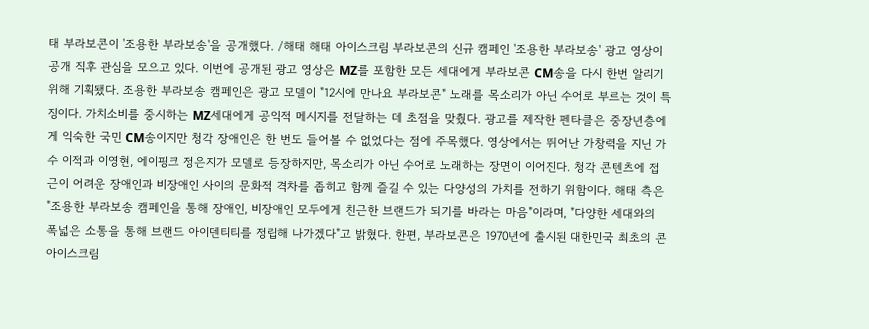태 부라보콘이 '조용한 부라보송'을 공개했다. /해태 해태 아이스크림 부라보콘의 신규 캠페인 '조용한 부라보송' 광고 영상이 공개 직후 관심을 모으고 있다. 이번에 공개된 광고 영상은 MZ를 포함한 모든 세대에게 부라보콘 CM송을 다시 한번 알리기 위해 기획됐다. 조용한 부라보송 캠페인은 광고 모델이 "12시에 만나요 부라보콘" 노래를 목소리가 아닌 수어로 부르는 것이 특징이다. 가치소비를 중시하는 MZ세대에게 공익적 메시지를 전달하는 데 초점을 맞췄다. 광고를 제작한 펜타클은 중장년층에게 익숙한 국민 CM송이지만 청각 장애인은 한 번도 들어볼 수 없었다는 점에 주목했다. 영상에서는 뛰어난 가창력을 지닌 가수 이적과 이영현, 에이핑크 정은지가 모델로 등장하지만, 목소리가 아닌 수어로 노래하는 장면이 이어진다. 청각 콘텐츠에 접근이 어려운 장애인과 비장애인 사이의 문화적 격차를 좁히고 함께 즐길 수 있는 다양성의 가치를 전하기 위함이다. 해태 측은 "조용한 부라보송 캠페인을 통해 장애인, 비장애인 모두에게 친근한 브랜드가 되기를 바라는 마음"이라며, "다양한 세대와의 폭넓은 소통을 통해 브랜드 아이덴티티를 정립해 나가겠다"고 밝혔다. 한편, 부라보콘은 1970년에 출시된 대한민국 최초의 콘 아이스크림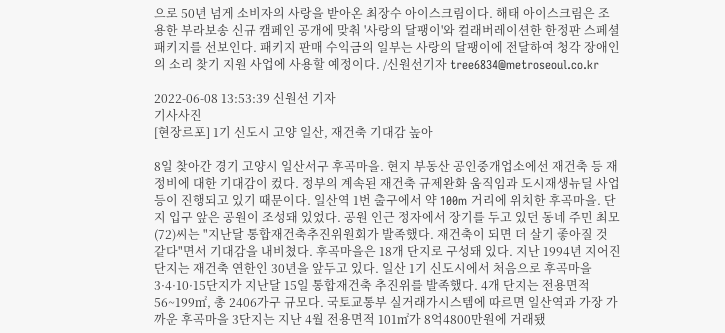으로 50년 넘게 소비자의 사랑을 받아온 최장수 아이스크림이다. 해태 아이스크림은 조용한 부라보송 신규 캠페인 공개에 맞춰 '사랑의 달팽이'와 컬래버레이션한 한정판 스페셜 패키지를 선보인다. 패키지 판매 수익금의 일부는 사랑의 달팽이에 전달하여 청각 장애인의 소리 찾기 지원 사업에 사용할 예정이다. /신원선기자 tree6834@metroseoul.co.kr

2022-06-08 13:53:39 신원선 기자
기사사진
[현장르포] 1기 신도시 고양 일산, 재건축 기대감 높아

8일 찾아간 경기 고양시 일산서구 후곡마을. 현지 부동산 공인중개업소에선 재건축 등 재정비에 대한 기대감이 컸다. 정부의 계속된 재건축 규제완화 움직임과 도시재생뉴딜 사업 등이 진행되고 있기 때문이다. 일산역 1번 출구에서 약 100m 거리에 위치한 후곡마을. 단지 입구 앞은 공원이 조성돼 있었다. 공원 인근 정자에서 장기를 두고 있던 동네 주민 최모(72)씨는 "지난달 통합재건축추진위원회가 발족했다. 재건축이 되면 더 살기 좋아질 것 같다"면서 기대감을 내비쳤다. 후곡마을은 18개 단지로 구성돼 있다. 지난 1994년 지어진 단지는 재건축 연한인 30년을 앞두고 있다. 일산 1기 신도시에서 처음으로 후곡마을 3·4·10·15단지가 지난달 15일 통합재건축 추진위를 발족했다. 4개 단지는 전용면적 56~199㎡, 총 2406가구 규모다. 국토교통부 실거래가시스템에 따르면 일산역과 가장 가까운 후곡마을 3단지는 지난 4월 전용면적 101㎡가 8억4800만원에 거래됐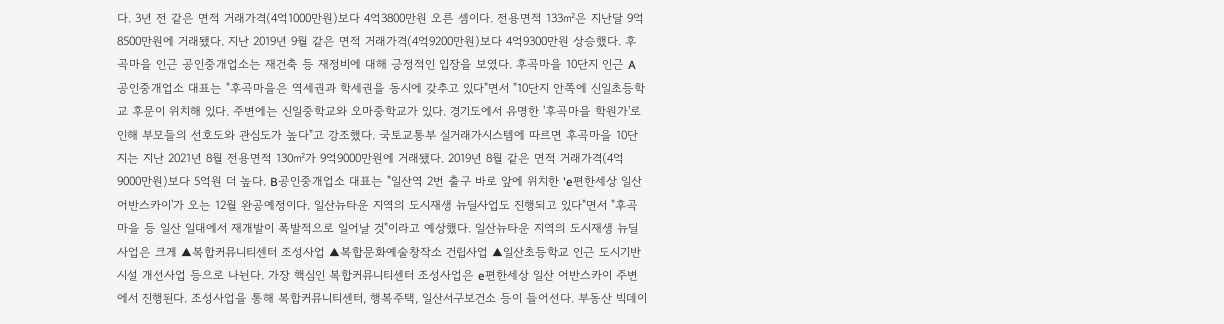다. 3년 전 같은 면적 거래가격(4억1000만원)보다 4억3800만원 오른 셈이다. 전용면적 133㎡은 지난달 9억8500만원에 거래됐다. 지난 2019년 9월 같은 면적 거래가격(4억9200만원)보다 4억9300만원 상승했다. 후곡마을 인근 공인중개업소는 재건축 등 재정비에 대해 긍정적인 입장을 보였다. 후곡마을 10단지 인근 A공인중개업소 대표는 "후곡마을은 역세권과 학세권을 동시에 갖추고 있다"면서 "10단지 안쪽에 신일초등학교 후문이 위치해 있다. 주변에는 신일중학교와 오마중학교가 있다. 경기도에서 유명한 '후곡마을 학원가'로 인해 부모들의 선호도와 관심도가 높다"고 강조했다. 국토교통부 실거래가시스템에 따르면 후곡마을 10단지는 지난 2021년 8월 전용면적 130㎡가 9억9000만원에 거래됐다. 2019년 8월 같은 면적 거래가격(4억9000만원)보다 5억원 더 높다. B공인중개업소 대표는 "일산역 2번 출구 바로 앞에 위치한 'e편한세상 일산 어반스카이'가 오는 12월 완공예정이다. 일산뉴타운 지역의 도시재생 뉴딜사업도 진행되고 있다"면서 "후곡마을 등 일산 일대에서 재개발이 폭발적으로 일어날 것"이라고 예상했다. 일산뉴타운 지역의 도시재생 뉴딜사업은 크게 ▲복합커뮤니티센터 조성사업 ▲복합문화예술창작소 건립사업 ▲일산초등학교 인근 도시기반시설 개선사업 등으로 나뉜다. 가장 핵심인 복합커뮤니티센터 조성사업은 e편한세상 일산 어반스카이 주변에서 진행된다. 조성사업을 통해 복합커뮤니티센터, 행복주택, 일산서구보건소 등이 들어선다. 부동산 빅데이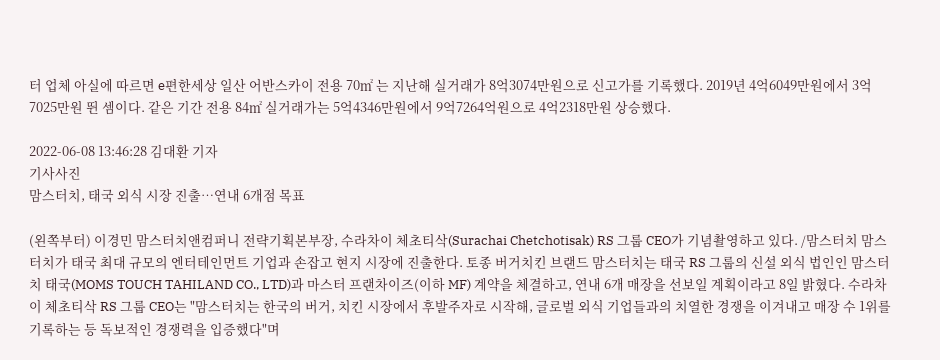터 업체 아실에 따르면 e편한세상 일산 어반스카이 전용 70㎡ 는 지난해 실거래가 8억3074만원으로 신고가를 기록했다. 2019년 4억6049만원에서 3억7025만원 뛴 셈이다. 같은 기간 전용 84㎡ 실거래가는 5억4346만원에서 9억7264억원으로 4억2318만원 상승했다.

2022-06-08 13:46:28 김대환 기자
기사사진
맘스터치, 태국 외식 시장 진출…연내 6개점 목표

(왼쪽부터) 이경민 맘스터치앤컴퍼니 전략기획본부장, 수라차이 체초티삭(Surachai Chetchotisak) RS 그룹 CEO가 기념촬영하고 있다. /맘스터치 맘스터치가 태국 최대 규모의 엔터테인먼트 기업과 손잡고 현지 시장에 진출한다. 토종 버거치킨 브랜드 맘스터치는 태국 RS 그룹의 신설 외식 법인인 맘스터치 태국(MOMS TOUCH TAHILAND CO., LTD)과 마스터 프랜차이즈(이하 MF) 계약을 체결하고, 연내 6개 매장을 선보일 계획이라고 8일 밝혔다. 수라차이 체초티삭 RS 그룹 CEO는 "맘스터치는 한국의 버거, 치킨 시장에서 후발주자로 시작해, 글로벌 외식 기업들과의 치열한 경쟁을 이겨내고 매장 수 1위를 기록하는 등 독보적인 경쟁력을 입증했다"며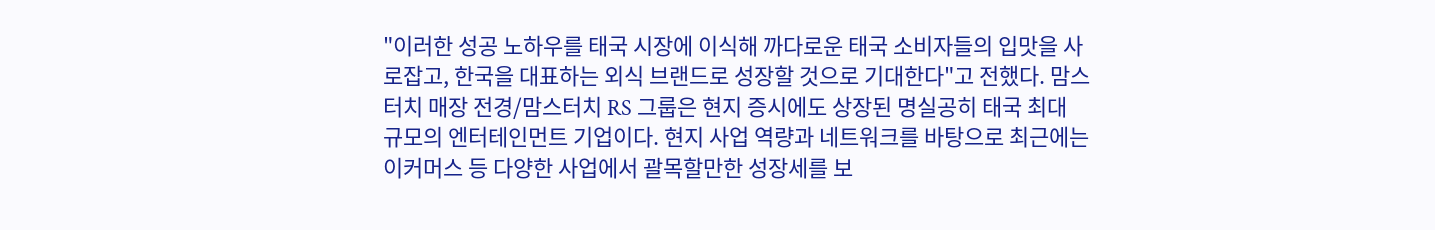"이러한 성공 노하우를 태국 시장에 이식해 까다로운 태국 소비자들의 입맛을 사로잡고, 한국을 대표하는 외식 브랜드로 성장할 것으로 기대한다"고 전했다. 맘스터치 매장 전경/맘스터치 RS 그룹은 현지 증시에도 상장된 명실공히 태국 최대 규모의 엔터테인먼트 기업이다. 현지 사업 역량과 네트워크를 바탕으로 최근에는 이커머스 등 다양한 사업에서 괄목할만한 성장세를 보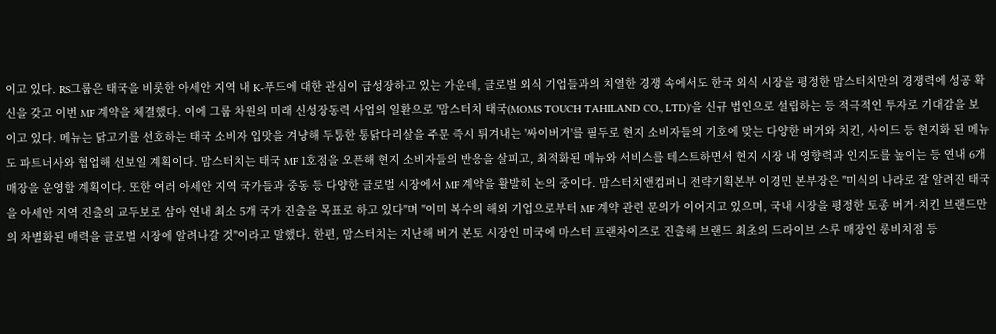이고 있다. RS그룹은 태국을 비롯한 아세안 지역 내 K-푸드에 대한 관심이 급성장하고 있는 가운데, 글로벌 외식 기업들과의 치열한 경쟁 속에서도 한국 외식 시장을 평정한 맘스터치만의 경쟁력에 성공 확신을 갖고 이번 MF 계약을 체결했다. 이에 그룹 차원의 미래 신성장동력 사업의 일환으로 '맘스터치 태국(MOMS TOUCH TAHILAND CO., LTD)'을 신규 법인으로 설립하는 등 적극적인 투자로 기대감을 보이고 있다. 메뉴는 닭고기를 선호하는 태국 소비자 입맛을 겨냥해 두툼한 통닭다리살을 주문 즉시 튀겨내는 '싸이버거'를 필두로 현지 소비자들의 기호에 맞는 다양한 버거와 치킨, 사이드 등 현지화 된 메뉴도 파트너사와 협업해 선보일 계획이다. 맘스터치는 태국 MF 1호점을 오픈해 현지 소비자들의 반응을 살피고, 최적화된 메뉴와 서비스를 테스트하면서 현지 시장 내 영향력과 인지도를 높이는 등 연내 6개 매장을 운영할 계획이다. 또한 여러 아세안 지역 국가들과 중동 등 다양한 글로벌 시장에서 MF 계약을 활발히 논의 중이다. 맘스터치앤컴퍼니 전략기획본부 이경민 본부장은 "미식의 나라로 잘 알려진 태국을 아세안 지역 진출의 교두보로 삼아 연내 최소 5개 국가 진출을 목표로 하고 있다"며 "이미 복수의 해외 기업으로부터 MF 계약 관련 문의가 이어지고 있으며, 국내 시장을 평정한 토종 버거·치킨 브랜드만의 차별화된 매력을 글로벌 시장에 알려나갈 것"이라고 말했다. 한편, 맘스터치는 지난해 버거 본토 시장인 미국에 마스터 프랜차이즈로 진출해 브랜드 최초의 드라이브 스루 매장인 롱비치점 등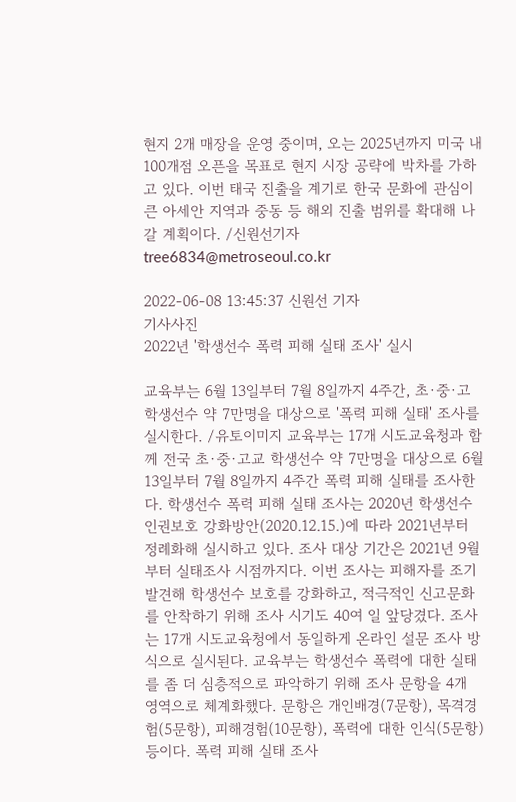현지 2개 매장을 운영 중이며, 오는 2025년까지 미국 내 100개점 오픈을 목표로 현지 시장 공략에 박차를 가하고 있다. 이번 태국 진출을 계기로 한국 문화에 관심이 큰 아세안 지역과 중동 등 해외 진출 범위를 확대해 나갈 계획이다. /신원선기자 tree6834@metroseoul.co.kr

2022-06-08 13:45:37 신원선 기자
기사사진
2022년 '학생선수 폭력 피해 실태 조사' 실시

교육부는 6월 13일부터 7월 8일까지 4주간, 초·중·고 학생선수 약 7만명을 대상으로 '폭력 피해 실태' 조사를 실시한다. /유토이미지 교육부는 17개 시도교육청과 함께 전국 초·중·고교 학생선수 약 7만명을 대상으로 6월 13일부터 7월 8일까지 4주간 폭력 피해 실태를 조사한다. 학생선수 폭력 피해 실태 조사는 2020년 학생선수 인권보호 강화방안(2020.12.15.)에 따라 2021년부터 정례화해 실시하고 있다. 조사 대상 기간은 2021년 9월부터 실태조사 시점까지다. 이번 조사는 피해자를 조기 발견해 학생선수 보호를 강화하고, 적극적인 신고문화를 안착하기 위해 조사 시기도 40여 일 앞당겼다. 조사는 17개 시도교육청에서 동일하게 온라인 설문 조사 방식으로 실시된다. 교육부는 학생선수 폭력에 대한 실태를 좀 더 심층적으로 파악하기 위해 조사 문항을 4개 영역으로 체계화했다. 문항은 개인배경(7문항), 목격경험(5문항), 피해경험(10문항), 폭력에 대한 인식(5문항) 등이다. 폭력 피해 실태 조사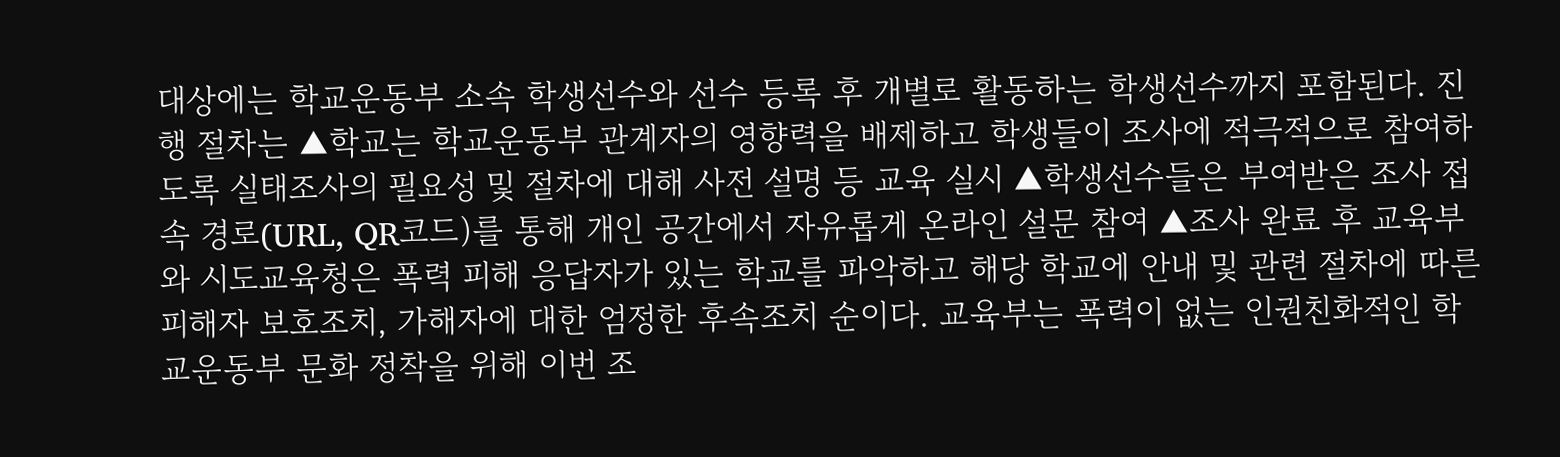대상에는 학교운동부 소속 학생선수와 선수 등록 후 개별로 활동하는 학생선수까지 포함된다. 진행 절차는 ▲학교는 학교운동부 관계자의 영향력을 배제하고 학생들이 조사에 적극적으로 참여하도록 실태조사의 필요성 및 절차에 대해 사전 설명 등 교육 실시 ▲학생선수들은 부여받은 조사 접속 경로(URL, QR코드)를 통해 개인 공간에서 자유롭게 온라인 설문 참여 ▲조사 완료 후 교육부와 시도교육청은 폭력 피해 응답자가 있는 학교를 파악하고 해당 학교에 안내 및 관련 절차에 따른 피해자 보호조치, 가해자에 대한 엄정한 후속조치 순이다. 교육부는 폭력이 없는 인권친화적인 학교운동부 문화 정착을 위해 이번 조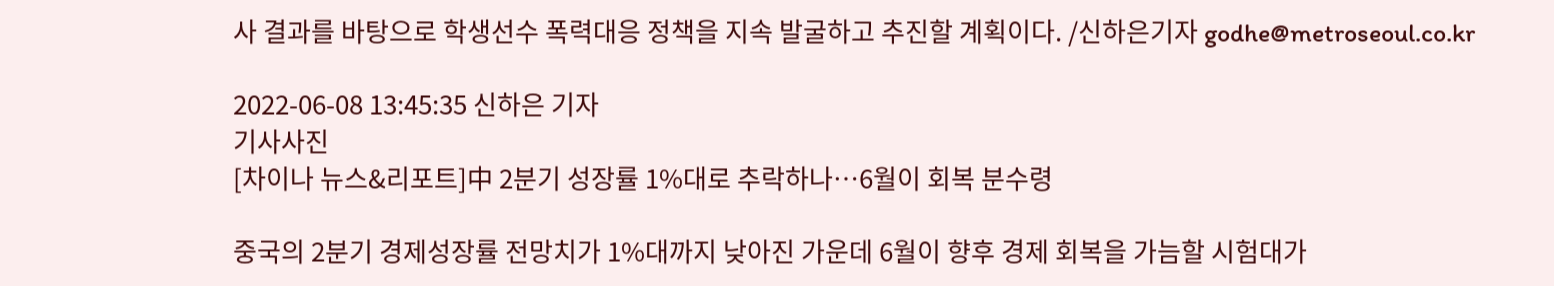사 결과를 바탕으로 학생선수 폭력대응 정책을 지속 발굴하고 추진할 계획이다. /신하은기자 godhe@metroseoul.co.kr

2022-06-08 13:45:35 신하은 기자
기사사진
[차이나 뉴스&리포트]中 2분기 성장률 1%대로 추락하나…6월이 회복 분수령

중국의 2분기 경제성장률 전망치가 1%대까지 낮아진 가운데 6월이 향후 경제 회복을 가늠할 시험대가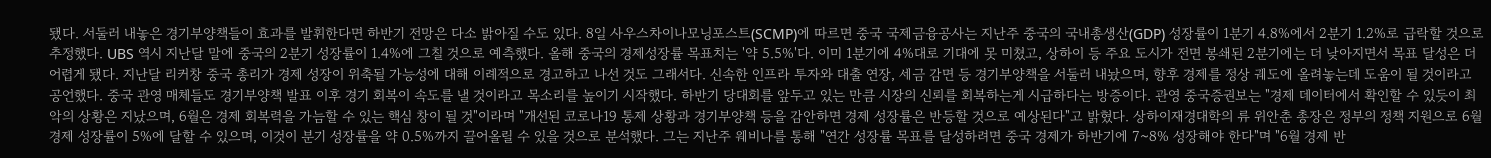됐다. 서둘러 내놓은 경기부양책들이 효과를 발휘한다면 하반기 전망은 다소 밝아질 수도 있다. 8일 사우스차이나모닝포스트(SCMP)에 따르면 중국 국제금융공사는 지난주 중국의 국내총생산(GDP) 성장률이 1분기 4.8%에서 2분기 1.2%로 급락할 것으로 추정했다. UBS 역시 지난달 말에 중국의 2분기 성장률이 1.4%에 그칠 것으로 예측했다. 올해 중국의 경제성장률 목표치는 '약 5.5%'다. 이미 1분기에 4%대로 기대에 못 미쳤고, 상하이 등 주요 도시가 전면 봉쇄된 2분기에는 더 낮아지면서 목표 달성은 더 어렵게 됐다. 지난달 리커창 중국 총리가 경제 성장이 위축될 가능성에 대해 이례적으로 경고하고 나선 것도 그래서다. 신속한 인프라 투자와 대출 연장, 세금 감면 등 경기부양책을 서둘러 내놨으며, 향후 경제를 정상 궤도에 올려놓는데 도움이 될 것이라고 공언했다. 중국 관영 매체들도 경기부양책 발표 이후 경기 회복이 속도를 낼 것이라고 목소리를 높이기 시작했다. 하반기 당대회를 앞두고 있는 만큼 시장의 신뢰를 회복하는게 시급하다는 방증이다. 관영 중국증권보는 "경제 데이터에서 확인할 수 있듯이 최악의 상황은 지났으며, 6월은 경제 회복력을 가늠할 수 있는 핵심 창이 될 것"이라며 "개선된 코로나19 통제 상황과 경기부양책 등을 감안하면 경제 성장률은 반등할 것으로 예상된다"고 밝혔다. 상하이재경대학의 류 위안춘 총장은 정부의 정책 지원으로 6월 경제 성장률이 5%에 달할 수 있으며, 이것이 분기 성장률을 약 0.5%까지 끌어올릴 수 있을 것으로 분석했다. 그는 지난주 웨비나를 통해 "연간 성장률 목표를 달성하려면 중국 경제가 하반기에 7~8% 성장해야 한다"며 "6월 경제 반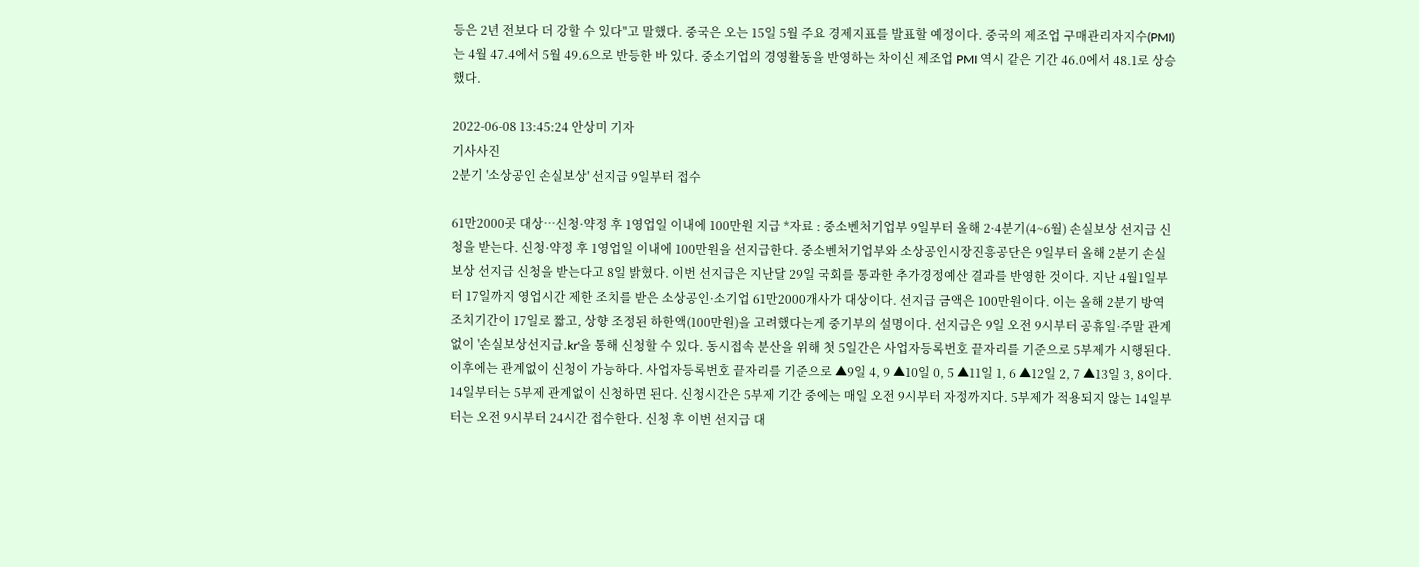등은 2년 전보다 더 강할 수 있다"고 말했다. 중국은 오는 15일 5월 주요 경제지표를 발표할 예정이다. 중국의 제조업 구매관리자지수(PMI)는 4월 47.4에서 5월 49.6으로 반등한 바 있다. 중소기업의 경영활동을 반영하는 차이신 제조업 PMI 역시 같은 기간 46.0에서 48.1로 상승했다.

2022-06-08 13:45:24 안상미 기자
기사사진
2분기 '소상공인 손실보상' 선지급 9일부터 접수

61만2000곳 대상…신청·약정 후 1영업일 이내에 100만원 지급 *자료 : 중소벤처기업부 9일부터 올해 2·4분기(4~6월) 손실보상 선지급 신청을 받는다. 신청·약정 후 1영업일 이내에 100만원을 선지급한다. 중소벤처기업부와 소상공인시장진흥공단은 9일부터 올해 2분기 손실보상 선지급 신청을 받는다고 8일 밝혔다. 이번 선지급은 지난달 29일 국회를 통과한 추가경정예산 결과를 반영한 것이다. 지난 4월1일부터 17일까지 영업시간 제한 조치를 받은 소상공인·소기업 61만2000개사가 대상이다. 선지급 금액은 100만원이다. 이는 올해 2분기 방역조치기간이 17일로 짧고, 상향 조정된 하한액(100만원)을 고려했다는게 중기부의 설명이다. 선지급은 9일 오전 9시부터 공휴일·주말 관계없이 '손실보상선지급.kr'을 통해 신청할 수 있다. 동시접속 분산을 위해 첫 5일간은 사업자등록번호 끝자리를 기준으로 5부제가 시행된다. 이후에는 관계없이 신청이 가능하다. 사업자등록번호 끝자리를 기준으로 ▲9일 4, 9 ▲10일 0, 5 ▲11일 1, 6 ▲12일 2, 7 ▲13일 3, 8이다. 14일부터는 5부제 관계없이 신청하면 된다. 신청시간은 5부제 기간 중에는 매일 오전 9시부터 자정까지다. 5부제가 적용되지 않는 14일부터는 오전 9시부터 24시간 접수한다. 신청 후 이번 선지급 대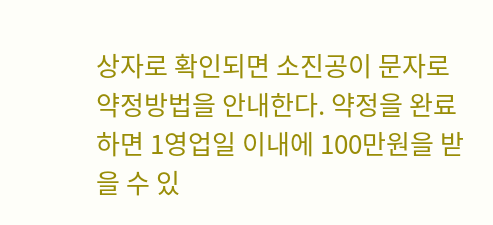상자로 확인되면 소진공이 문자로 약정방법을 안내한다. 약정을 완료하면 1영업일 이내에 100만원을 받을 수 있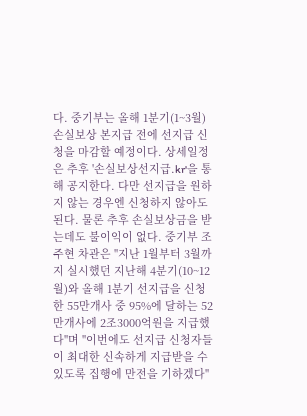다. 중기부는 올해 1분기(1~3월) 손실보상 본지급 전에 선지급 신청을 마감할 예정이다. 상세일정은 추후 '손실보상선지급.kr'을 통해 공지한다. 다만 선지급을 원하지 않는 경우엔 신청하지 않아도 된다. 물론 추후 손실보상금을 받는데도 불이익이 없다. 중기부 조주현 차관은 "지난 1월부터 3월까지 실시했던 지난해 4분기(10~12월)와 올해 1분기 선지급을 신청한 55만개사 중 95%에 달하는 52만개사에 2조3000억원을 지급했다"며 "이번에도 선지급 신청자들이 최대한 신속하게 지급받을 수 있도록 집행에 만전을 기하겠다"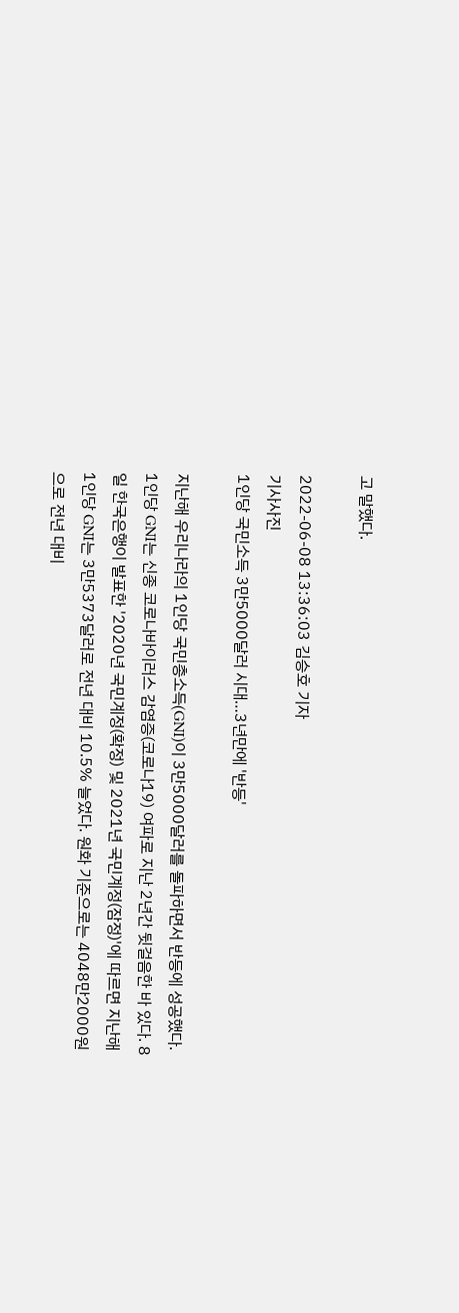고 말했다.

2022-06-08 13:36:03 김승호 기자
기사사진
1인당 국민소득 3만5000달러 시대…3년만에 '반등'

지난해 우리나라의 1인당 국민총소득(GNI)이 3만5000달러를 돌파하면서 반등에 성공했다. 1인당 GNI는 신종 코로나바이러스 감염증(코로나19) 여파로 지난 2년간 뒷걸음한 바 있다. 8일 한국은행이 발표한 '2020년 국민계정(확정) 및 2021년 국민계정(잠정)'에 따르면 지난해 1인당 GNI는 3만5373달러로 전년 대비 10.5% 늘었다. 원화 기준으로는 4048만2000원으로 전년 대비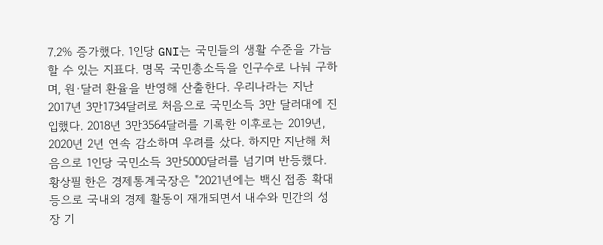7.2% 증가했다. 1인당 GNI는 국민들의 생활 수준을 가늠할 수 있는 지표다. 명목 국민총소득을 인구수로 나눠 구하며, 원·달러 환율을 반영해 산출한다. 우리나라는 지난 2017년 3만1734달러로 처음으로 국민소득 3만 달러대에 진입했다. 2018년 3만3564달러를 기록한 이후로는 2019년, 2020년 2년 연속 감소하며 우려를 샀다. 하지만 지난해 처음으로 1인당 국민소득 3만5000달러를 넘기며 반등했다. 황상필 한은 경제통계국장은 "2021년에는 백신 접종 확대 등으로 국내외 경제 활동이 재개되면서 내수와 민간의 성장 기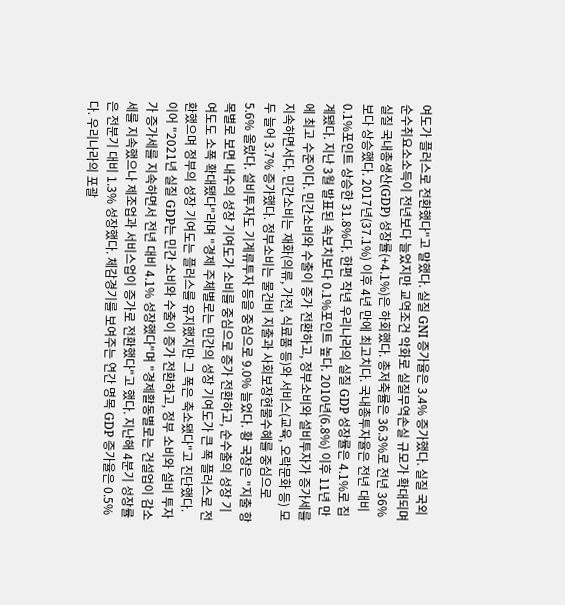여도가 플러스로 전환했다"고 말했다. 실질 GNI 증가율은 3.4% 증가했다. 실질 국외순수취요소소득이 전년보다 늘었지만 교역조건 악화로 실질무역손실 규모가 확대되며 실질 국내총생산(GDP) 성장률(+4.1%)은 하회했다. 총저축률은 36.3%로 전년 36%보다 상승했다. 2017년(37.1%) 이후 4년 만에 최고치다. 국내총투자율은 전년 대비 0.1%포인트 상승한 31.8%다. 한편 작년 우리나라의 실질 GDP 성장률은 4.1%로 집계됐다. 지난 3월 발표된 속보치보다 0.1%포인트 높다. 2010년(6.8%) 이후 11년 만에 최고 수준이다. 민간소비와 수출이 증가 전환하고, 정부소비와 설비투자가 증가세를 지속하면서다. 민간소비는 재화(의류, 가전, 식료품 등)와 서비스(교육, 오락문화 등) 모두 늘어 3.7% 증가했다. 정부소비는 물건비 지출과 사회보장현물수혜를 중심으로 5.6% 올랐다. 설비투자도 기계류투자 등을 중심으로 9.0% 늘었다. 황 국장은 "지출 항목별로 보면 내수의 성장 기여도가 소비를 중심으로 증가 전환하고, 순수출의 성장 기여도도 소폭 확대됐다"라며 "경제 주체별로는 민간의 성장 기여도가 큰 폭 플러스로 전환했으며 정부의 성장 기여도는 플러스를 유지했지만 그 폭은 축소됐다"고 진단했다. 이어 "2021년 실질 GDP는 민간 소비와 수출이 증가 전환하고, 정부 소비와 설비 투자가 증가세를 지속하면서 전년 대비 4.1% 성장했다"며 "경제활동별로는 건설업이 감소세를 지속했으나 제조업과 서비스업이 증가로 전환했다"고 했다. 지난해 4분기 성장률은 전분기 대비 1.3% 성장했다. 체감경기를 보여주는 연간 명목 GDP 증가율은 0.5%다. 우리나라의 포괄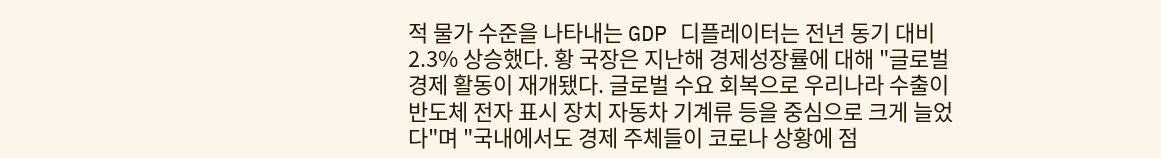적 물가 수준을 나타내는 GDP 디플레이터는 전년 동기 대비 2.3% 상승했다. 황 국장은 지난해 경제성장률에 대해 "글로벌 경제 활동이 재개됐다. 글로벌 수요 회복으로 우리나라 수출이 반도체 전자 표시 장치 자동차 기계류 등을 중심으로 크게 늘었다"며 "국내에서도 경제 주체들이 코로나 상황에 점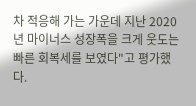차 적응해 가는 가운데 지난 2020년 마이너스 성장폭을 크게 웃도는 빠른 회복세를 보였다"고 평가했다.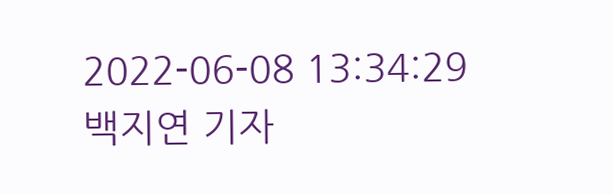2022-06-08 13:34:29 백지연 기자